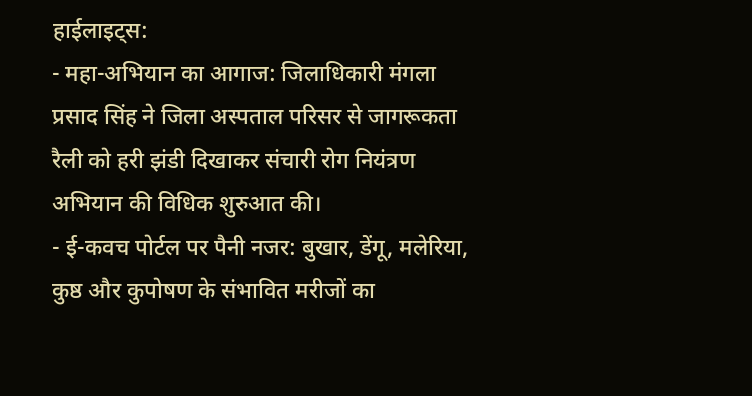हाईलाइट्स:
- महा-अभियान का आगाज: जिलाधिकारी मंगला प्रसाद सिंह ने जिला अस्पताल परिसर से जागरूकता रैली को हरी झंडी दिखाकर संचारी रोग नियंत्रण अभियान की विधिक शुरुआत की।
- ई-कवच पोर्टल पर पैनी नजर: बुखार, डेंगू, मलेरिया, कुष्ठ और कुपोषण के संभावित मरीजों का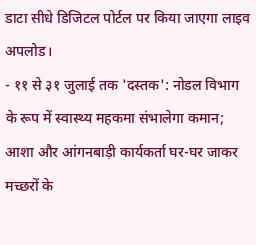डाटा सीधे डिजिटल पोर्टल पर किया जाएगा लाइव अपलोड।
- ११ से ३१ जुलाई तक 'दस्तक': नोडल विभाग के रूप में स्वास्थ्य महकमा संभालेगा कमान; आशा और आंगनबाड़ी कार्यकर्ता घर-घर जाकर मच्छरों के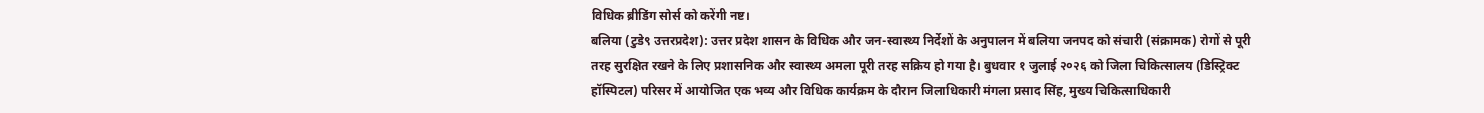विधिक ब्रीडिंग सोर्स को करेंगी नष्ट।
बलिया (टुडे९ उत्तरप्रदेश): उत्तर प्रदेश शासन के विधिक और जन-स्वास्थ्य निर्देशों के अनुपालन में बलिया जनपद को संचारी (संक्रामक) रोगों से पूरी तरह सुरक्षित रखने के लिए प्रशासनिक और स्वास्थ्य अमला पूरी तरह सक्रिय हो गया है। बुधवार १ जुलाई २०२६ को जिला चिकित्सालय (डिस्ट्रिक्ट हॉस्पिटल) परिसर में आयोजित एक भव्य और विधिक कार्यक्रम के दौरान जिलाधिकारी मंगला प्रसाद सिंह, मुख्य चिकित्साधिकारी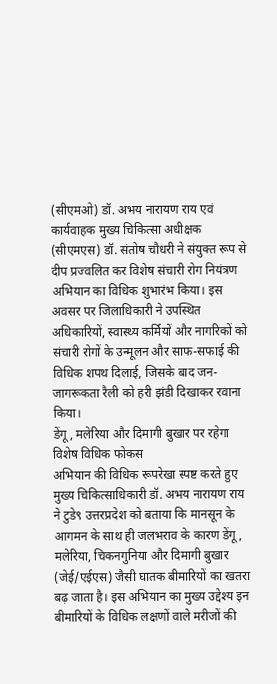(सीएमओ) डॉ. अभय नारायण राय एवं कार्यवाहक मुख्य चिकित्सा अधीक्षक (सीएमएस) डॉ. संतोष चौधरी ने संयुक्त रूप से दीप प्रज्वलित कर विशेष संचारी रोग नियंत्रण अभियान का विधिक शुभारंभ किया। इस अवसर पर जिलाधिकारी ने उपस्थित अधिकारियों, स्वास्थ्य कर्मियों और नागरिकों को संचारी रोगों के उन्मूलन और साफ-सफाई की विधिक शपथ दिलाई, जिसके बाद जन-जागरूकता रैली को हरी झंडी दिखाकर रवाना किया।
डेंगू, मलेरिया और दिमागी बुखार पर रहेगा विशेष विधिक फोकस
अभियान की विधिक रूपरेखा स्पष्ट करते हुए मुख्य चिकित्साधिकारी डॉ. अभय नारायण राय ने टुडे९ उत्तरप्रदेश को बताया कि मानसून के आगमन के साथ ही जलभराव के कारण डेंगू, मलेरिया, चिकनगुनिया और दिमागी बुखार (जेई/एईएस) जैसी घातक बीमारियों का खतरा बढ़ जाता है। इस अभियान का मुख्य उद्देश्य इन बीमारियों के विधिक लक्षणों वाले मरीजों की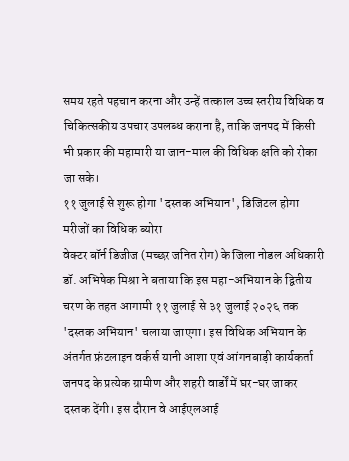समय रहते पहचान करना और उन्हें तत्काल उच्च स्तरीय विधिक व चिकित्सकीय उपचार उपलब्ध कराना है, ताकि जनपद में किसी भी प्रकार की महामारी या जान-माल की विधिक क्षति को रोका जा सके।
११ जुलाई से शुरू होगा 'दस्तक अभियान', डिजिटल होगा मरीजों का विधिक ब्योरा
वेक्टर बॉर्न डिजीज (मच्छर जनित रोग) के जिला नोडल अधिकारी डॉ. अभिषेक मिश्रा ने बताया कि इस महा-अभियान के द्वितीय चरण के तहत आगामी ११ जुलाई से ३१ जुलाई २०२६ तक 'दस्तक अभियान' चलाया जाएगा। इस विधिक अभियान के अंतर्गत फ्रंटलाइन वर्कर्स यानी आशा एवं आंगनबाड़ी कार्यकर्ता जनपद के प्रत्येक ग्रामीण और शहरी वार्डों में घर-घर जाकर दस्तक देंगी। इस दौरान वे आईएलआई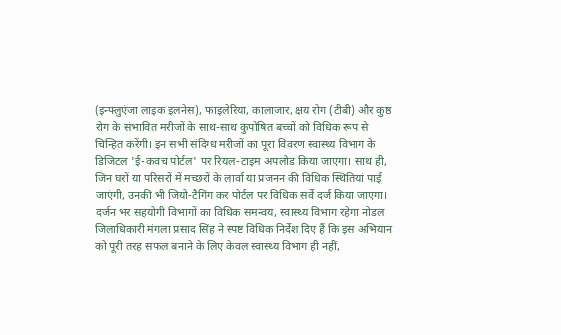(इन्फ्लुएंजा लाइक इलनेस), फाइलेरिया, कालाजार, क्षय रोग (टीबी) और कुष्ठ रोग के संभावित मरीजों के साथ-साथ कुपोषित बच्चों को विधिक रूप से चिन्हित करेंगी। इन सभी संदिग्ध मरीजों का पूरा विवरण स्वास्थ्य विभाग के डिजिटल 'ई-कवच पोर्टल' पर रियल-टाइम अपलोड किया जाएगा। साथ ही, जिन घरों या परिसरों में मच्छरों के लार्वा या प्रजनन की विधिक स्थितियां पाई जाएंगी, उनकी भी जियो-टैगिंग कर पोर्टल पर विधिक सर्वे दर्ज किया जाएगा।
दर्जन भर सहयोगी विभागों का विधिक समन्वय, स्वास्थ्य विभाग रहेगा नोडल
जिलाधिकारी मंगला प्रसाद सिंह ने स्पष्ट विधिक निर्देश दिए हैं कि इस अभियान को पूरी तरह सफल बनाने के लिए केवल स्वास्थ्य विभाग ही नहीं,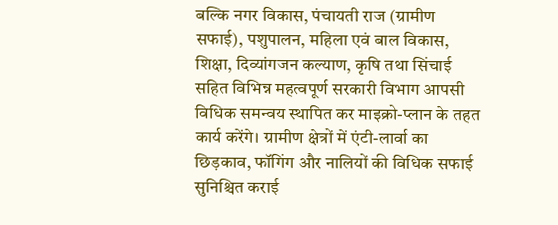बल्कि नगर विकास, पंचायती राज (ग्रामीण सफाई), पशुपालन, महिला एवं बाल विकास, शिक्षा, दिव्यांगजन कल्याण, कृषि तथा सिंचाई सहित विभिन्न महत्वपूर्ण सरकारी विभाग आपसी विधिक समन्वय स्थापित कर माइक्रो-प्लान के तहत कार्य करेंगे। ग्रामीण क्षेत्रों में एंटी-लार्वा का छिड़काव, फॉगिंग और नालियों की विधिक सफाई सुनिश्चित कराई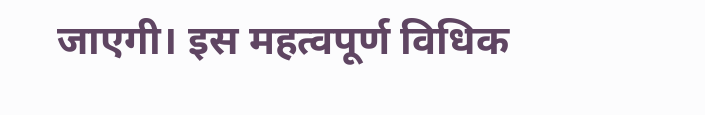जाएगी। इस महत्वपूर्ण विधिक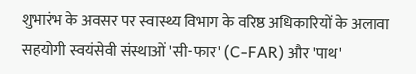शुभारंभ के अवसर पर स्वास्थ्य विभाग के वरिष्ठ अधिकारियों के अलावा सहयोगी स्वयंसेवी संस्थाओं 'सी-फार' (C-FAR) और 'पाथ'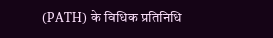(PATH) के विधिक प्रतिनिधि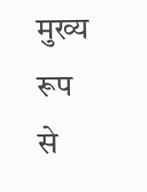मुख्य रूप से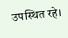उपस्थित रहे।